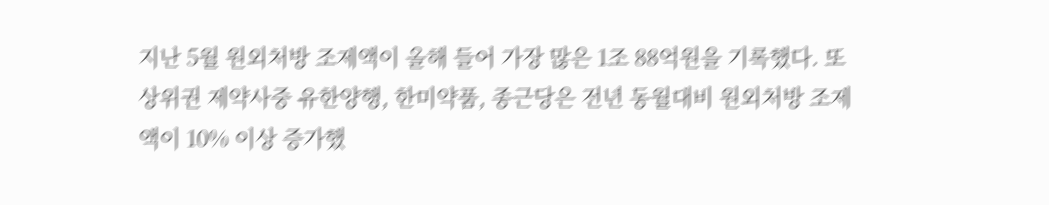지난 5월 원외처방 조제액이 올해 들어 가장 많은 1조 88억원을 기록했다. 또 상위권 제약사중 유한양행, 한미약품, 종근당은 전년 동월대비 원외처방 조제액이 10% 이상 증가했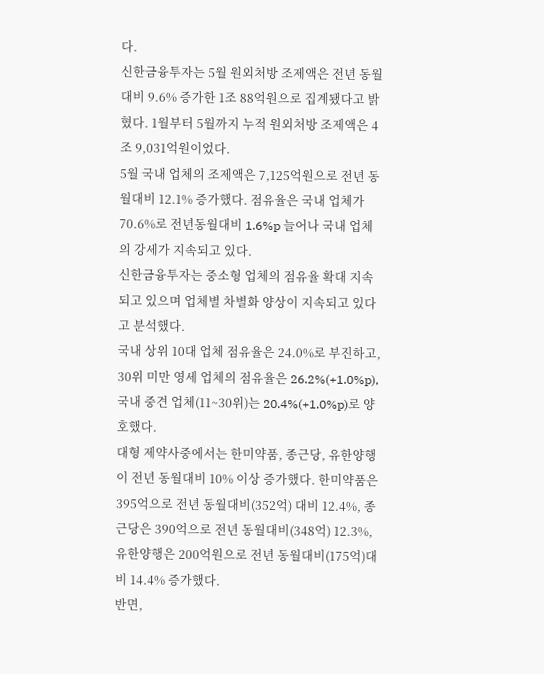다.
신한금융투자는 5월 원외처방 조제액은 전년 동월대비 9.6% 증가한 1조 88억원으로 집계됐다고 밝혔다. 1월부터 5월까지 누적 원외처방 조제액은 4조 9,031억원이었다.
5월 국내 업체의 조제액은 7,125억원으로 전년 동월대비 12.1% 증가했다. 점유율은 국내 업체가 70.6%로 전년동월대비 1.6%p 늘어나 국내 업체의 강세가 지속되고 있다.
신한금융투자는 중소형 업체의 점유율 확대 지속되고 있으며 업체별 차별화 양상이 지속되고 있다고 분석했다.
국내 상위 10대 업체 점유율은 24.0%로 부진하고, 30위 미만 영세 업체의 점유율은 26.2%(+1.0%p), 국내 중견 업체(11~30위)는 20.4%(+1.0%p)로 양호했다.
대형 제약사중에서는 한미약품, 종근당, 유한양행이 전년 동월대비 10% 이상 증가했다. 한미약품은 395억으로 전년 동월대비(352억) 대비 12.4%, 종근당은 390억으로 전년 동월대비(348억) 12.3%, 유한양행은 200억원으로 전년 동월대비(175억)대비 14.4% 증가했다.
반면,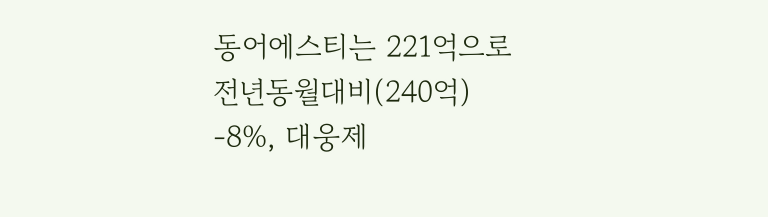동어에스티는 221억으로 전년동월대비(240억) -8%, 대웅제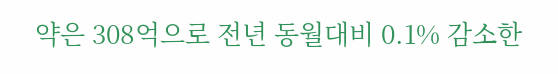약은 308억으로 전년 동월대비 0.1% 감소한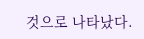것으로 나타났다.